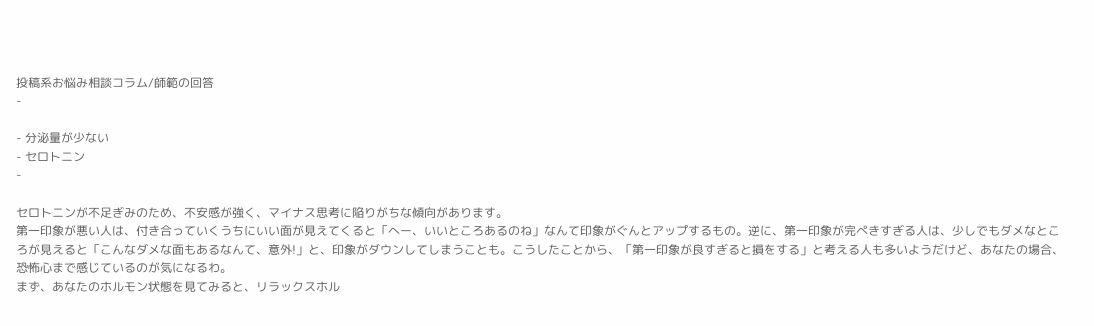投稿系お悩み相談コラム/師範の回答
-

- 分泌量が少ない
- セロトニン
-

セロトニンが不足ぎみのため、不安感が強く、マイナス思考に陥りがちな傾向があります。
第一印象が悪い人は、付き合っていくうちにいい面が見えてくると「へー、いいところあるのね」なんて印象がぐんとアップするもの。逆に、第一印象が完ぺきすぎる人は、少しでもダメなところが見えると「こんなダメな面もあるなんて、意外!」と、印象がダウンしてしまうことも。こうしたことから、「第一印象が良すぎると損をする」と考える人も多いようだけど、あなたの場合、恐怖心まで感じているのが気になるわ。
まず、あなたのホルモン状態を見てみると、リラックスホル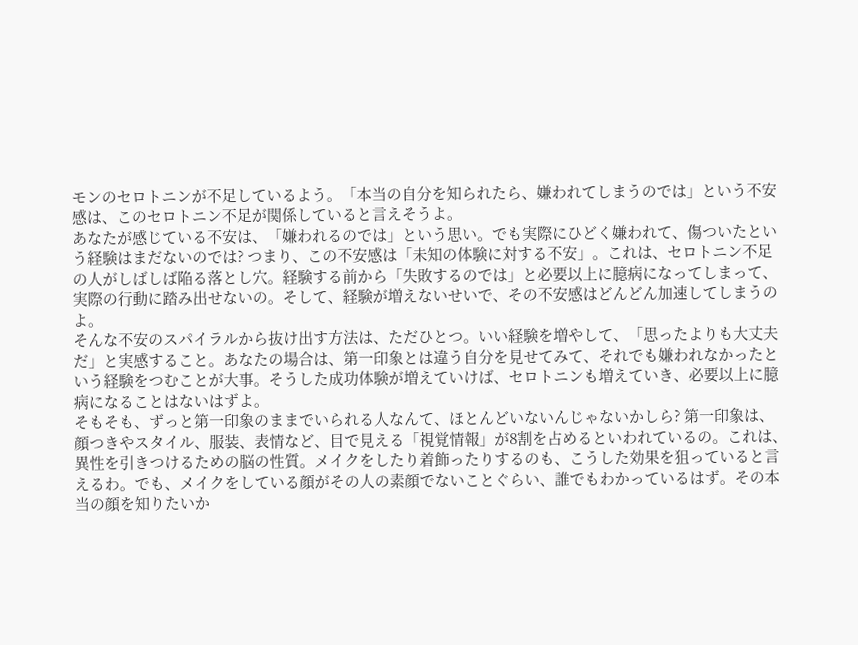モンのセロトニンが不足しているよう。「本当の自分を知られたら、嫌われてしまうのでは」という不安感は、このセロトニン不足が関係していると言えそうよ。
あなたが感じている不安は、「嫌われるのでは」という思い。でも実際にひどく嫌われて、傷ついたという経験はまだないのでは? つまり、この不安感は「未知の体験に対する不安」。これは、セロトニン不足の人がしばしば陥る落とし穴。経験する前から「失敗するのでは」と必要以上に臆病になってしまって、実際の行動に踏み出せないの。そして、経験が増えないせいで、その不安感はどんどん加速してしまうのよ。
そんな不安のスパイラルから抜け出す方法は、ただひとつ。いい経験を増やして、「思ったよりも大丈夫だ」と実感すること。あなたの場合は、第一印象とは違う自分を見せてみて、それでも嫌われなかったという経験をつむことが大事。そうした成功体験が増えていけば、セロトニンも増えていき、必要以上に臆病になることはないはずよ。
そもそも、ずっと第一印象のままでいられる人なんて、ほとんどいないんじゃないかしら? 第一印象は、顔つきやスタイル、服装、表情など、目で見える「視覚情報」が8割を占めるといわれているの。これは、異性を引きつけるための脳の性質。メイクをしたり着飾ったりするのも、こうした効果を狙っていると言えるわ。でも、メイクをしている顔がその人の素顔でないことぐらい、誰でもわかっているはず。その本当の顔を知りたいか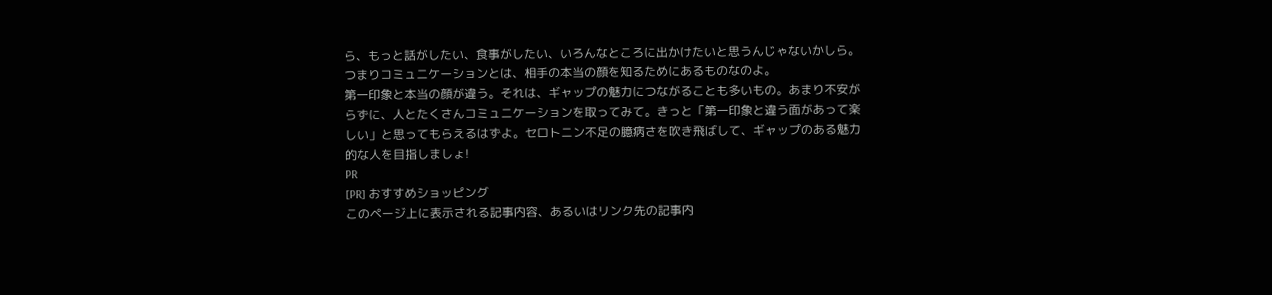ら、もっと話がしたい、食事がしたい、いろんなところに出かけたいと思うんじゃないかしら。つまりコミュニケーションとは、相手の本当の顔を知るためにあるものなのよ。
第一印象と本当の顔が違う。それは、ギャップの魅力につながることも多いもの。あまり不安がらずに、人とたくさんコミュニケーションを取ってみて。きっと「第一印象と違う面があって楽しい」と思ってもらえるはずよ。セロトニン不足の臆病さを吹き飛ばして、ギャップのある魅力的な人を目指しましょ!
PR
[PR] おすすめショッピング
このページ上に表示される記事内容、あるいはリンク先の記事内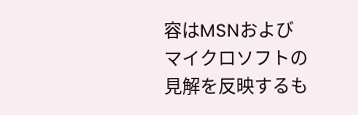容はMSNおよびマイクロソフトの見解を反映するも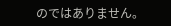のではありません。